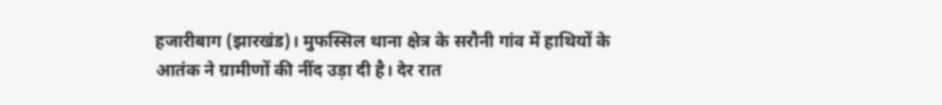हजारीबाग (झारखंड)। मुफस्सिल थाना क्षेत्र के सरौनी गांव में हाथियों के आतंक ने ग्रामीणों की नींद उड़ा दी है। देर रात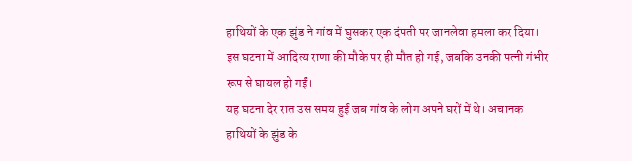हाथियों के एक झुंड ने गांव में घुसकर एक दंपती पर जानलेवा हमला कर दिया। इस घटना में आदित्य राणा की मौके पर ही मौत हो गई, जबकि उनकी पत्नी गंभीर रूप से घायल हो गईं।
यह घटना देर रात उस समय हुई जब गांव के लोग अपने घरों में थे। अचानक हाथियों के झुंड के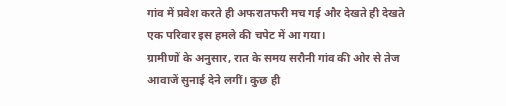गांव में प्रवेश करते ही अफरातफरी मच गई और देखते ही देखते एक परिवार इस हमले की चपेट में आ गया।
ग्रामीणों के अनुसार, रात के समय सरौनी गांव की ओर से तेज आवाजें सुनाई देने लगीं। कुछ ही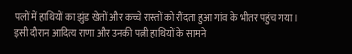पलों में हाथियों का झुंड खेतों और कच्चे रास्तों को रौंदता हुआ गांव के भीतर पहुंच गया। इसी दौरान आदित्य राणा और उनकी पत्नी हाथियों के सामने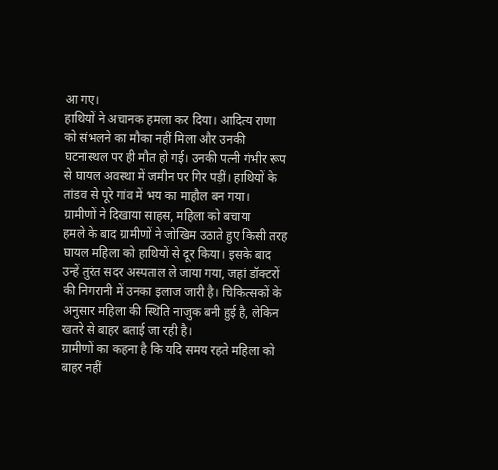आ गए।
हाथियों ने अचानक हमला कर दिया। आदित्य राणा को संभलने का मौका नहीं मिला और उनकी घटनास्थल पर ही मौत हो गई। उनकी पत्नी गंभीर रूप से घायल अवस्था में जमीन पर गिर पड़ीं। हाथियों के तांडव से पूरे गांव में भय का माहौल बन गया।
ग्रामीणों ने दिखाया साहस, महिला को बचाया
हमले के बाद ग्रामीणों ने जोखिम उठाते हुए किसी तरह घायल महिला को हाथियों से दूर किया। इसके बाद उन्हें तुरंत सदर अस्पताल ले जाया गया, जहां डॉक्टरों की निगरानी में उनका इलाज जारी है। चिकित्सकों के अनुसार महिला की स्थिति नाजुक बनी हुई है, लेकिन खतरे से बाहर बताई जा रही है।
ग्रामीणों का कहना है कि यदि समय रहते महिला को बाहर नहीं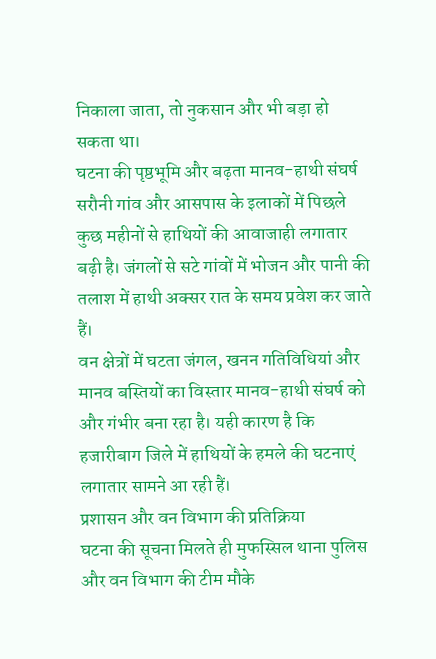निकाला जाता, तो नुकसान और भी बड़ा हो सकता था।
घटना की पृष्ठभूमि और बढ़ता मानव-हाथी संघर्ष
सरौनी गांव और आसपास के इलाकों में पिछले कुछ महीनों से हाथियों की आवाजाही लगातार बढ़ी है। जंगलों से सटे गांवों में भोजन और पानी की तलाश में हाथी अक्सर रात के समय प्रवेश कर जाते हैं।
वन क्षेत्रों में घटता जंगल, खनन गतिविधियां और मानव बस्तियों का विस्तार मानव-हाथी संघर्ष को और गंभीर बना रहा है। यही कारण है कि हजारीबाग जिले में हाथियों के हमले की घटनाएं लगातार सामने आ रही हैं।
प्रशासन और वन विभाग की प्रतिक्रिया
घटना की सूचना मिलते ही मुफस्सिल थाना पुलिस और वन विभाग की टीम मौके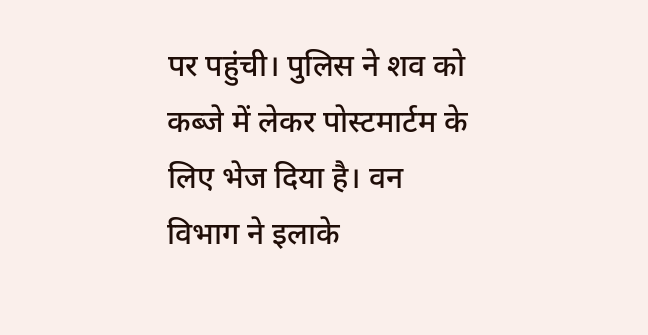पर पहुंची। पुलिस ने शव को कब्जे में लेकर पोस्टमार्टम के लिए भेज दिया है। वन विभाग ने इलाके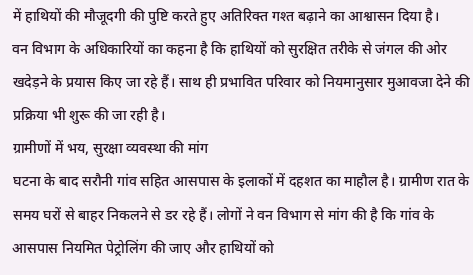में हाथियों की मौजूदगी की पुष्टि करते हुए अतिरिक्त गश्त बढ़ाने का आश्वासन दिया है।
वन विभाग के अधिकारियों का कहना है कि हाथियों को सुरक्षित तरीके से जंगल की ओर खदेड़ने के प्रयास किए जा रहे हैं। साथ ही प्रभावित परिवार को नियमानुसार मुआवजा देने की प्रक्रिया भी शुरू की जा रही है।
ग्रामीणों में भय, सुरक्षा व्यवस्था की मांग
घटना के बाद सरौनी गांव सहित आसपास के इलाकों में दहशत का माहौल है। ग्रामीण रात के समय घरों से बाहर निकलने से डर रहे हैं। लोगों ने वन विभाग से मांग की है कि गांव के आसपास नियमित पेट्रोलिंग की जाए और हाथियों को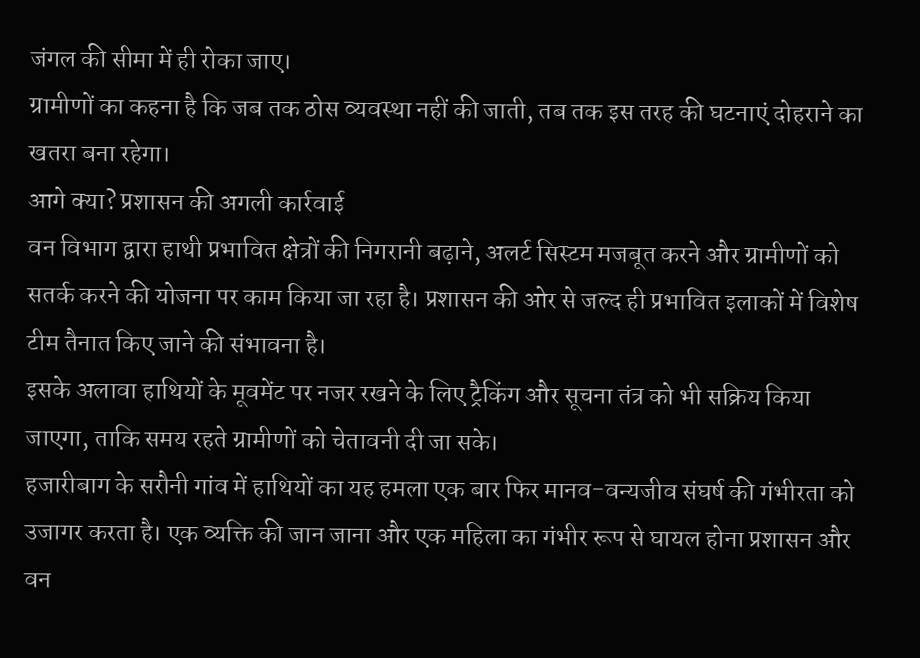जंगल की सीमा में ही रोका जाए।
ग्रामीणों का कहना है कि जब तक ठोस व्यवस्था नहीं की जाती, तब तक इस तरह की घटनाएं दोहराने का खतरा बना रहेगा।
आगे क्या? प्रशासन की अगली कार्रवाई
वन विभाग द्वारा हाथी प्रभावित क्षेत्रों की निगरानी बढ़ाने, अलर्ट सिस्टम मजबूत करने और ग्रामीणों को सतर्क करने की योजना पर काम किया जा रहा है। प्रशासन की ओर से जल्द ही प्रभावित इलाकों में विशेष टीम तैनात किए जाने की संभावना है।
इसके अलावा हाथियों के मूवमेंट पर नजर रखने के लिए ट्रैकिंग और सूचना तंत्र को भी सक्रिय किया जाएगा, ताकि समय रहते ग्रामीणों को चेतावनी दी जा सके।
हजारीबाग के सरौनी गांव में हाथियों का यह हमला एक बार फिर मानव-वन्यजीव संघर्ष की गंभीरता को उजागर करता है। एक व्यक्ति की जान जाना और एक महिला का गंभीर रूप से घायल होना प्रशासन और वन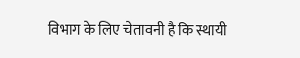विभाग के लिए चेतावनी है कि स्थायी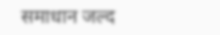समाधान जल्द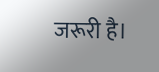जरूरी है।